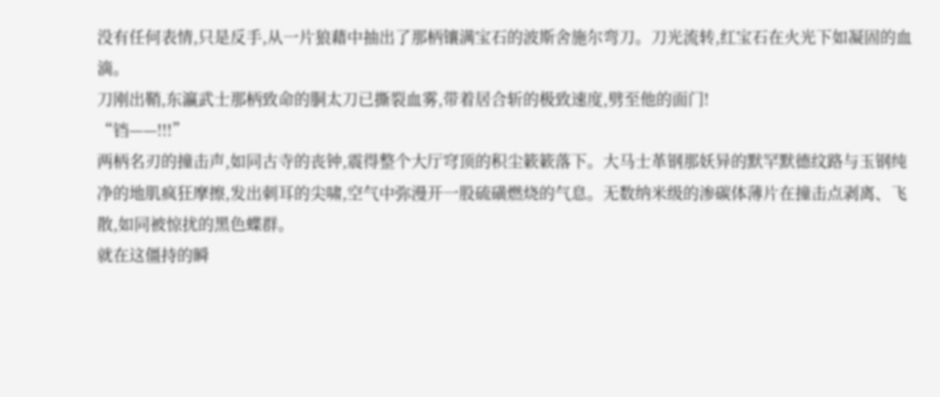没有任何表情,只是反手,从一片狼藉中抽出了那柄镶满宝石的波斯舍施尔弯刀。刀光流转,红宝石在火光下如凝固的血滴。
刀刚出鞘,东瀛武士那柄致命的胴太刀已撕裂血雾,带着居合斩的极致速度,劈至他的面门!
“铛——!!!”
两柄名刃的撞击声,如同古寺的丧钟,震得整个大厅穹顶的积尘簌簌落下。大马士革钢那妖异的默罕默德纹路与玉钢纯净的地肌疯狂摩擦,发出刺耳的尖啸,空气中弥漫开一股硫磺燃烧的气息。无数纳米级的渗碳体薄片在撞击点剥离、飞散,如同被惊扰的黑色蝶群。
就在这僵持的瞬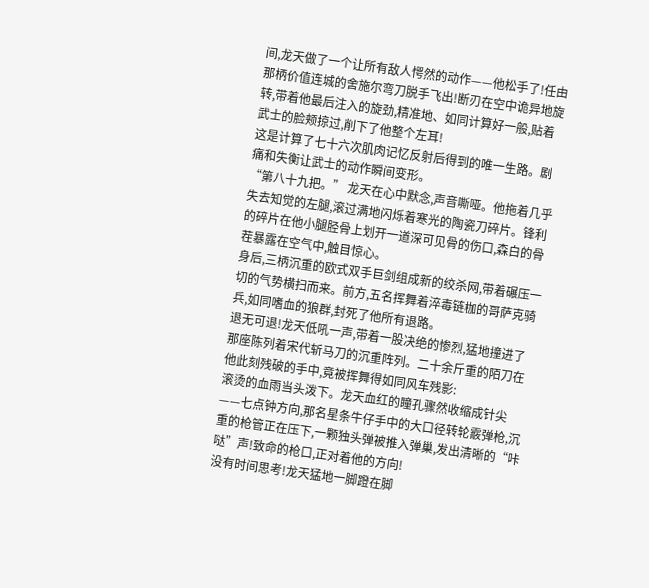间,龙天做了一个让所有敌人愕然的动作——他松手了!任由那柄价值连城的舍施尔弯刀脱手飞出!断刃在空中诡异地旋转,带着他最后注入的旋劲,精准地、如同计算好一般,贴着武士的脸颊掠过,削下了他整个左耳!
这是计算了七十六次肌肉记忆反射后得到的唯一生路。剧痛和失衡让武士的动作瞬间变形。
“第八十九把。” 龙天在心中默念,声音嘶哑。他拖着几乎失去知觉的左腿,滚过满地闪烁着寒光的陶瓷刀碎片。锋利的碎片在他小腿胫骨上划开一道深可见骨的伤口,森白的骨茬暴露在空气中,触目惊心。
身后,三柄沉重的欧式双手巨剑组成新的绞杀网,带着碾压一切的气势横扫而来。前方,五名挥舞着淬毒链枷的哥萨克骑兵,如同嗜血的狼群,封死了他所有退路。
退无可退!龙天低吼一声,带着一股决绝的惨烈,猛地撞进了那座陈列着宋代斩马刀的沉重阵列。二十余斤重的陌刀在他此刻残破的手中,竟被挥舞得如同风车残影:
滚烫的血雨当头泼下。龙天血红的瞳孔骤然收缩成针尖——七点钟方向,那名星条牛仔手中的大口径转轮霰弹枪,沉重的枪管正在压下,一颗独头弹被推入弹巢,发出清晰的“咔哒”声!致命的枪口,正对着他的方向!
没有时间思考!龙天猛地一脚蹬在脚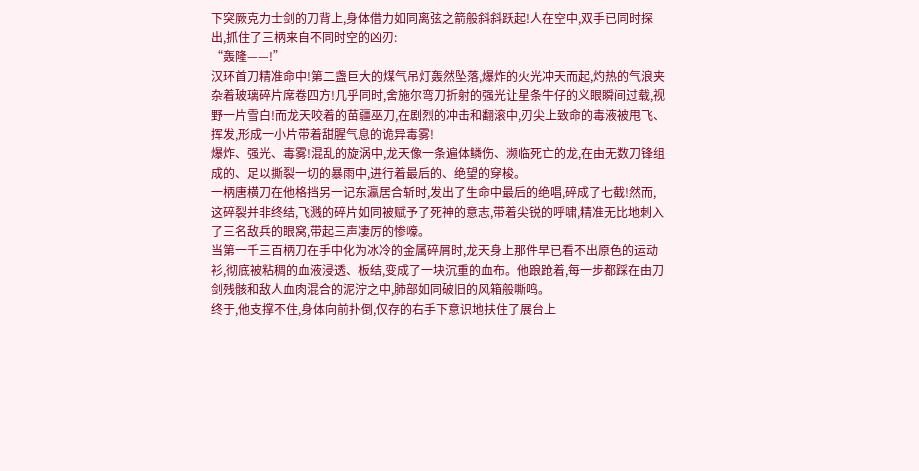下突厥克力士剑的刀背上,身体借力如同离弦之箭般斜斜跃起!人在空中,双手已同时探出,抓住了三柄来自不同时空的凶刃:
“轰隆——!”
汉环首刀精准命中!第二盏巨大的煤气吊灯轰然坠落,爆炸的火光冲天而起,灼热的气浪夹杂着玻璃碎片席卷四方!几乎同时,舍施尔弯刀折射的强光让星条牛仔的义眼瞬间过载,视野一片雪白!而龙天咬着的苗疆巫刀,在剧烈的冲击和翻滚中,刃尖上致命的毒液被甩飞、挥发,形成一小片带着甜腥气息的诡异毒雾!
爆炸、强光、毒雾!混乱的旋涡中,龙天像一条遍体鳞伤、濒临死亡的龙,在由无数刀锋组成的、足以撕裂一切的暴雨中,进行着最后的、绝望的穿梭。
一柄唐横刀在他格挡另一记东瀛居合斩时,发出了生命中最后的绝唱,碎成了七截!然而,这碎裂并非终结,飞溅的碎片如同被赋予了死神的意志,带着尖锐的呼啸,精准无比地刺入了三名敌兵的眼窝,带起三声凄厉的惨嚎。
当第一千三百柄刀在手中化为冰冷的金属碎屑时,龙天身上那件早已看不出原色的运动衫,彻底被粘稠的血液浸透、板结,变成了一块沉重的血布。他踉跄着,每一步都踩在由刀剑残骸和敌人血肉混合的泥泞之中,肺部如同破旧的风箱般嘶鸣。
终于,他支撑不住,身体向前扑倒,仅存的右手下意识地扶住了展台上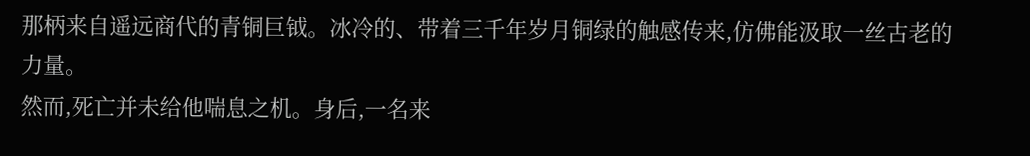那柄来自遥远商代的青铜巨钺。冰冷的、带着三千年岁月铜绿的触感传来,仿佛能汲取一丝古老的力量。
然而,死亡并未给他喘息之机。身后,一名来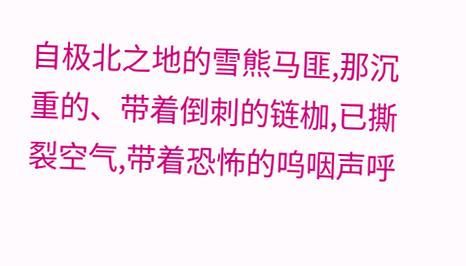自极北之地的雪熊马匪,那沉重的、带着倒刺的链枷,已撕裂空气,带着恐怖的呜咽声呼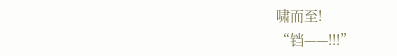啸而至!
“铛——!!!”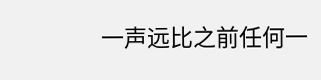一声远比之前任何一